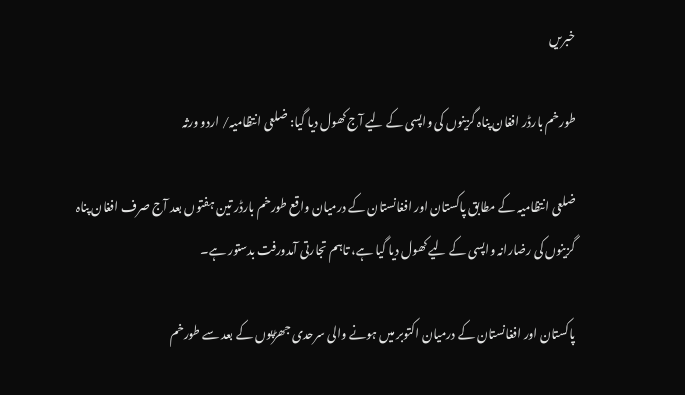خبریں

طورخم بارڈر افغان پناہ گزینوں کی واپسی کے لیے آج کھول دیا گیا: ضلعی انتظامیہ/ اردو ورثہ

ضلعی انتظامیہ کے مطابق پاکستان اور افغانستان کے درمیان واقع طورخم بارڈر تین ہفتوں بعد آج صرف افغان پناہ گزینوں کی رضارانہ واپسی کے لیے کھول دیا گیا ہے، تاہم تجارتی آمدورفت بدستور ہے۔

پاکستان اور افغانستان کے درمیان اکتوبر میں ہونے والی سرحدی جھڑپوں کے بعد سے طورخم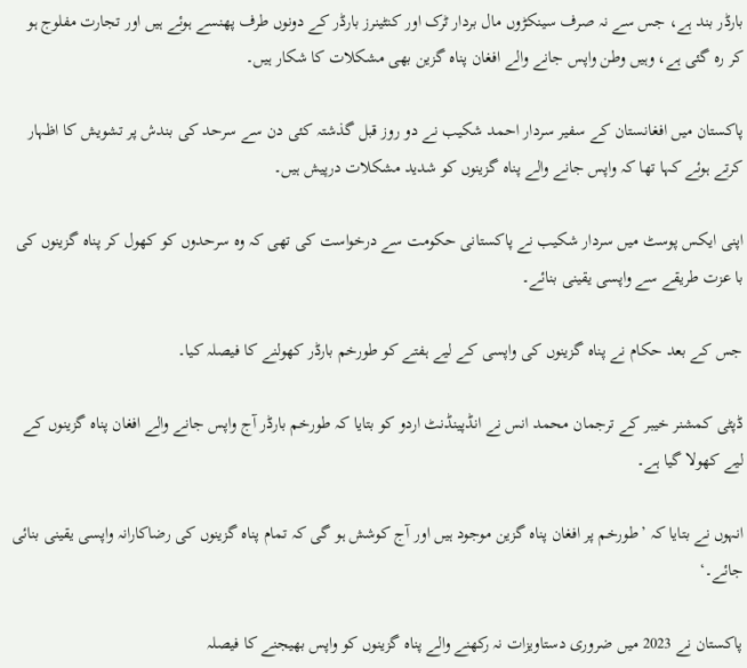بارڈر بند ہے، جس سے نہ صرف سینکڑوں مال بردار ٹرک اور کنٹینرز بارڈر کے دونوں طرف پھنسے ہوئے ہیں اور تجارت مفلوج ہو کر رہ گئی ہے، وہیں وطن واپس جانے والے افغان پناہ گزین بھی مشکلات کا شکار ہیں۔

پاکستان میں افغانستان کے سفیر سردار احمد شکیب نے دو روز قبل گذشتہ کئی دن سے سرحد کی بندش پر تشویش کا اظہار کرتے ہوئے کہا تھا کہ واپس جانے والے پناہ گزینوں کو شدید مشکلات درپیش ہیں۔

اپنی ایکس پوسٹ میں سردار شکیب نے پاکستانی حکومت سے درخواست کی تھی کہ وہ سرحدوں کو کھول کر پناہ گزینوں کی با عزت طریقے سے واپسی یقینی بنائے۔

جس کے بعد حکام نے پناہ گزینوں کی واپسی کے لیے ہفتے کو طورخم بارڈر کھولنے کا فیصلہ کیا۔

ڈپٹی کمشنر خیبر کے ترجمان محمد انس نے انڈپینڈنٹ اردو کو بتایا کہ طورخم بارڈر آج واپس جانے والے افغان پناہ گزینوں کے لیے کھولا گیا ہے۔

انہوں نے بتایا کہ ’طورخم پر افغان پناہ گزین موجود ہیں اور آج کوشش ہو گی کہ تمام پناہ گزینوں کی رضاکارانہ واپسی یقینی بنائی جائے۔‘

پاکستان نے 2023 میں ضروری دستاویزات نہ رکھنے والے پناہ گزینوں کو واپس بھیجنے کا فیصلہ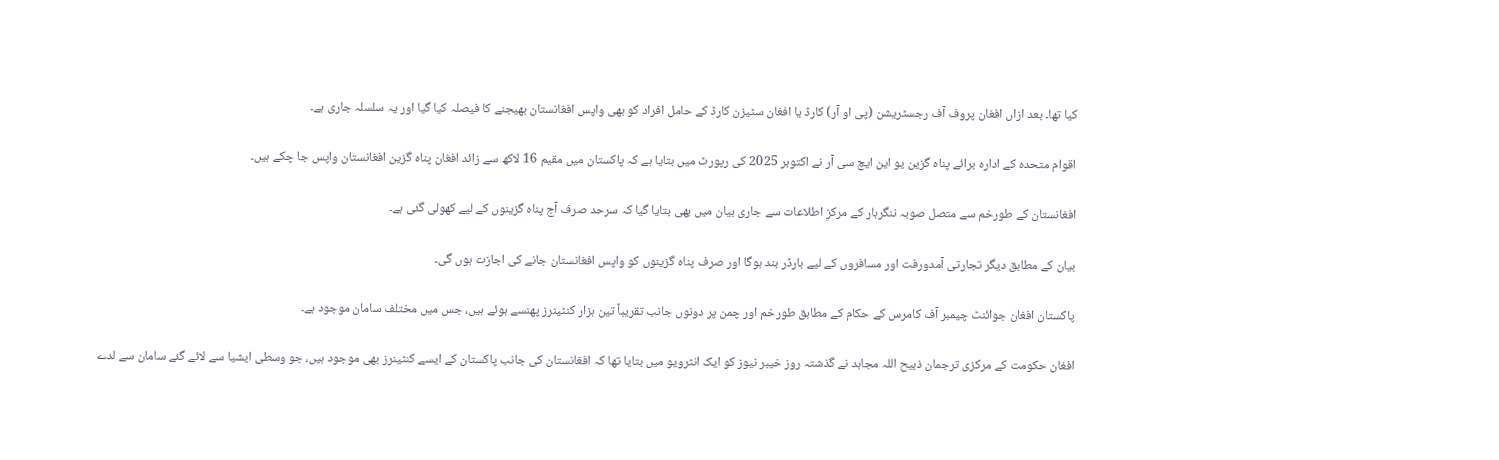کیا تھا۔ بعد ازاں افغان پروف آف رجسٹریشن (پی او آر) کارڈ یا افغان سٹیزن کارڈ کے حامل افراد کو بھی واپس افغانستان بھیجنے کا فیصلہ کیا گیا اور یہ سلسلہ جاری ہے۔

اقوام متحدہ کے ادارہ برائے پناہ گزین یو این ایچ سی آر نے اکتوبر 2025 کی رپورٹ میں بتایا ہے کہ پاکستان میں مقیم 16 لاکھ سے زائد افغان پناہ گزین افغانستان واپس جا چکے ہیں۔

افغانستان کے طورخم سے متصل صوبہ ننگرہار کے مرکزِ اطلاعات سے جاری بیان میں بھی بتایا گیا کہ سرحد صرف آج پناہ گزینوں کے لیے کھولی گئی ہے۔

بیان کے مطابق دیگر تجارتی آمدورفت اور مسافروں کے لیے بارڈر بند ہوگا اور صرف پناہ گزینوں کو واپس افغانستان جانے کی اجازت ہوں گی۔

پاکستان افغان جوائنٹ چیمبر آف کامرس کے حکام کے مطابق طورخم اور چمن پر دونوں جانب تقریباً تین ہزار کنٹینرز پھنسے ہوئے ہیں، جس میں مختلف سامان موجود ہے۔

افغان حکومت کے مرکزی ترجمان ذبیح اللہ مجاہد نے گذشتہ روز خیبر نیوز کو ایک انٹرویو میں بتایا تھا کہ افغانستان کی جانب پاکستان کے ایسے کنٹینرز بھی موجود ہیں، جو وسطی ایشیا سے لائے گئے سامان سے لدے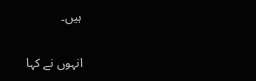ہیں۔

انہوں نے کہا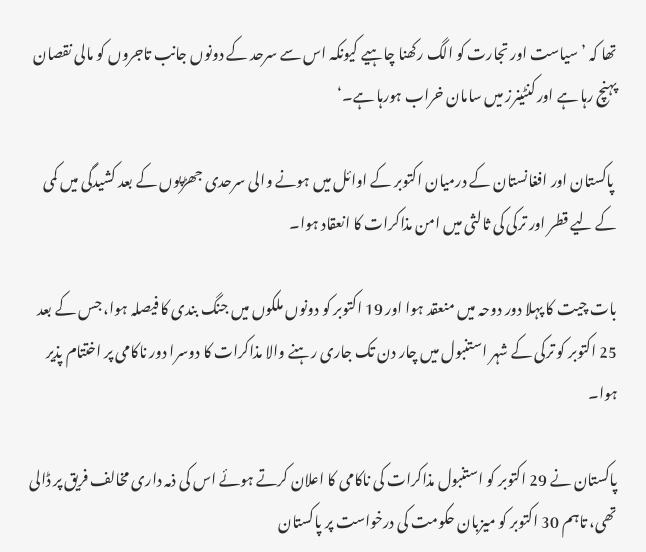تھا کہ ’سیاست اور تجارت کو الگ رکھنا چاہیے کیونکہ اس سے سرحد کے دونوں جانب تاجروں کو مالی نقصان پہنچ رہا ہے اور کنٹینرز میں سامان خراب ہورہا ہے۔‘

 پاکستان اور افغانستان کے درمیان اکتوبر کے اوائل میں ہونے والی سرحدی جھڑپوں کے بعد کشیدگی میں کمی کے لیے قطر اور ترکی کی ثالثی میں امن مذاکرات کا انعقاد ہوا۔

بات چیت کا پہلا دور دوحہ میں منعقد ہوا اور 19 اکتوبر کو دونوں ملکوں میں جنگ بندی کا فیصلہ ہوا، جس کے بعد 25 اکتوبر کو ترکی کے شہر استنبول میں چار دن تک جاری رہنے والا مذاکرات کا دوسرا دور ناکامی پر اختتام پذیر ہوا۔

پاکستان نے 29 اکتوبر کو استنبول مذاکرات کی ناکامی کا اعلان کرتے ہوئے اس کی ذمہ داری مخالف فریق پر ڈالی تھی، تاہم 30 اکتوبر کو میزبان حکومت کی درخواست پر پاکستان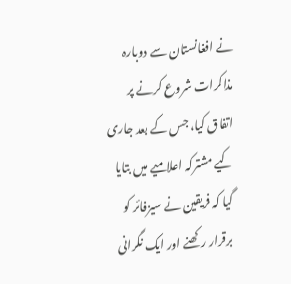نے افغانستان سے دوبارہ مذاکرات شروع کرنے پر اتفاق کیا، جس کے بعد جاری کیے مشترکہ اعلامیے میں بتایا گیا کہ فریقین نے سیزفائر کو برقرار رکھنے اور ایک نگرانی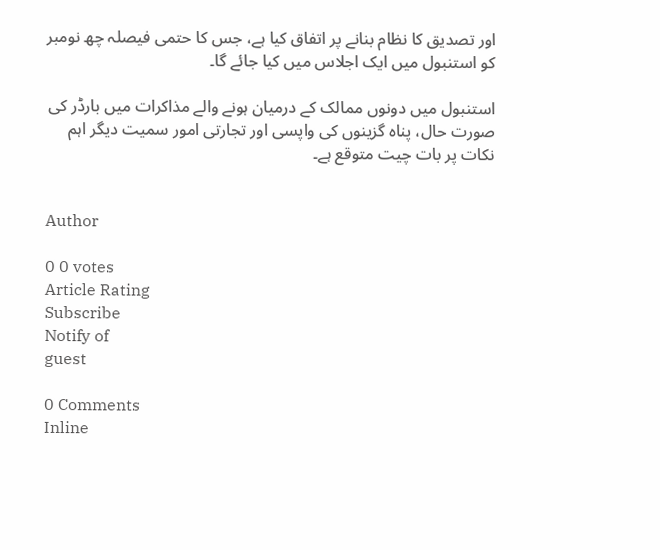اور تصدیق کا نظام بنانے پر اتفاق کیا ہے، جس کا حتمی فیصلہ چھ نومبر کو استنبول میں ایک اجلاس میں کیا جائے گا۔

استنبول میں دونوں ممالک کے درمیان ہونے والے مذاکرات میں بارڈر کی صورت حال، پناہ گزینوں کی واپسی اور تجارتی امور سمیت دیگر اہم نکات پر بات چیت متوقع ہے۔


Author

0 0 votes
Article Rating
Subscribe
Notify of
guest

0 Comments
Inline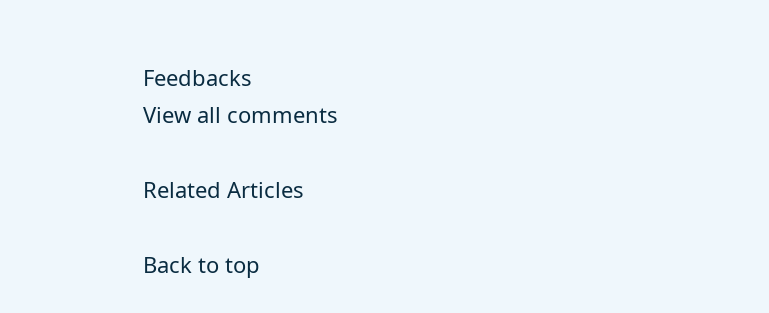Feedbacks
View all comments

Related Articles

Back to top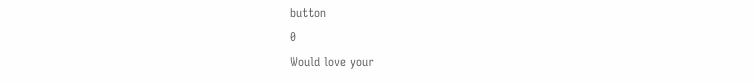button
0
Would love your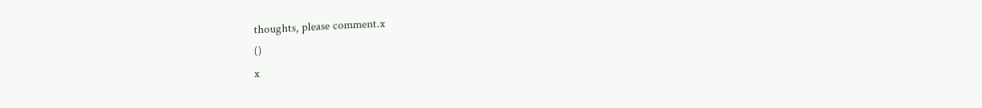thoughts, please comment.x
()
x